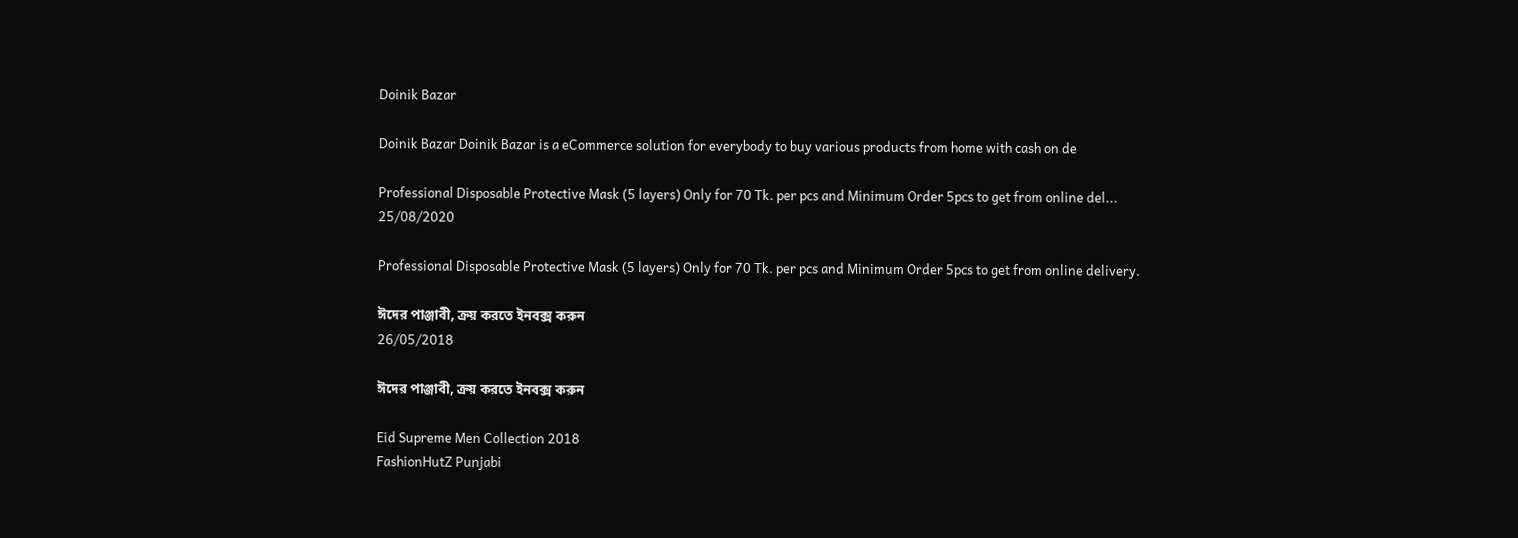Doinik Bazar

Doinik Bazar Doinik Bazar is a eCommerce solution for everybody to buy various products from home with cash on de

Professional Disposable Protective Mask (5 layers) Only for 70 Tk. per pcs and Minimum Order 5pcs to get from online del...
25/08/2020

Professional Disposable Protective Mask (5 layers) Only for 70 Tk. per pcs and Minimum Order 5pcs to get from online delivery.

ঈদের পাঞ্জাবী, ক্রয় করতে ইনবক্স করুন
26/05/2018

ঈদের পাঞ্জাবী, ক্রয় করতে ইনবক্স করুন

Eid Supreme Men Collection 2018
FashionHutZ Punjabi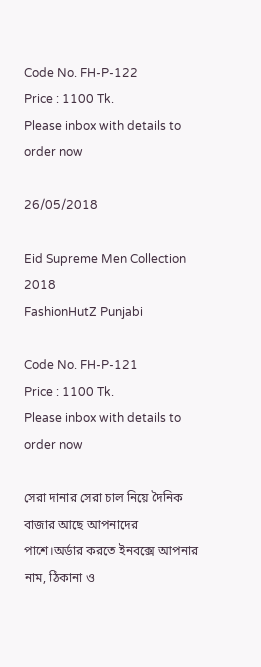Code No. FH-P-122
Price : 1100 Tk.
Please inbox with details to order now

26/05/2018

Eid Supreme Men Collection 2018
FashionHutZ Punjabi

Code No. FH-P-121
Price : 1100 Tk.
Please inbox with details to order now

সেরা দানার সেরা চাল নিয়ে দৈনিক বাজার আছে আপনাদের পাশে।অর্ডার করতে ইনবক্সে আপনার নাম, ঠিকানা ও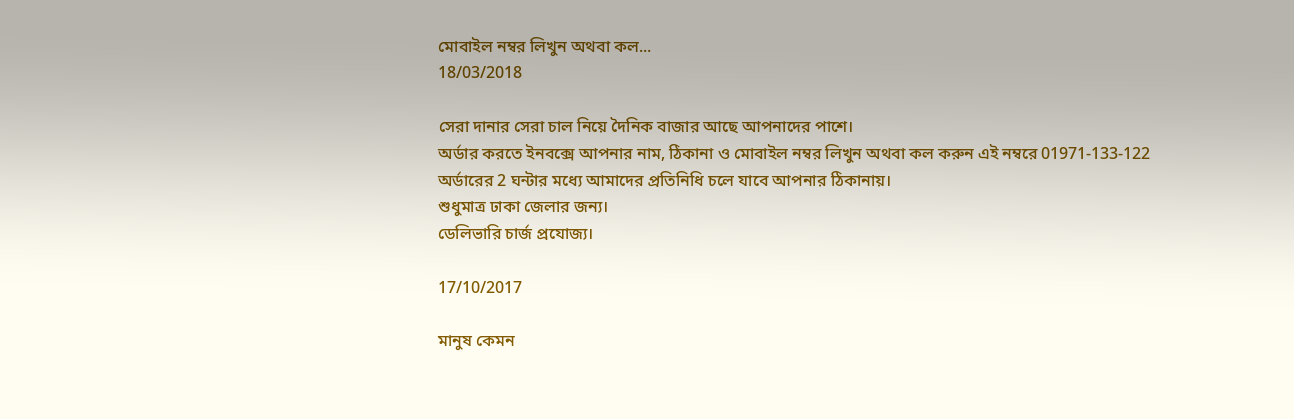মোবাইল নম্বর লিখুন অথবা কল...
18/03/2018

সেরা দানার সেরা চাল নিয়ে দৈনিক বাজার আছে আপনাদের পাশে।
অর্ডার করতে ইনবক্সে আপনার নাম, ঠিকানা ও মোবাইল নম্বর লিখুন অথবা কল করুন এই নম্বরে 01971-133-122
অর্ডারের 2 ঘন্টার মধ্যে আমাদের প্রতিনিধি চলে যাবে আপনার ঠিকানায়।
শুধুমাত্র ঢাকা জেলার জন্য।
ডেলিভারি চার্জ প্রযোজ্য।

17/10/2017

মানুষ কেমন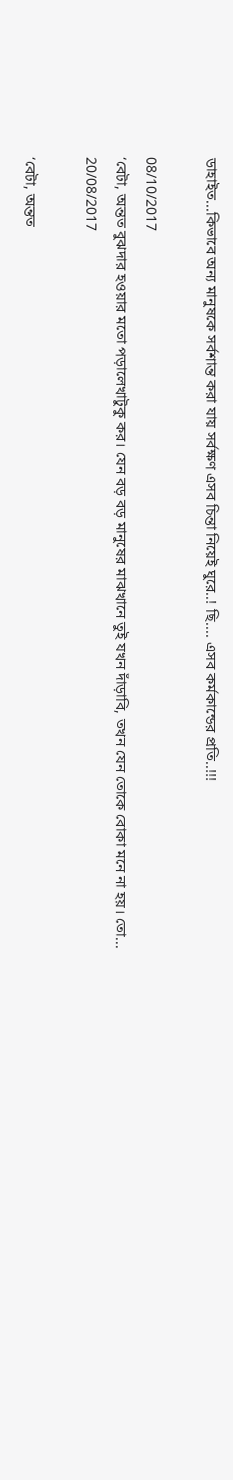ডাহাইত...কিভাবে অন্য মানুষকে সর্বশান্ত করা যায় সর্বক্ষণ এসব চিন্তা নিয়েই ঘুরে..! ছি.... এসব কর্মকান্ডের প্রতি..!!!

08/10/2017
‘বেটা, অন্তত বুঝদার হওয়ার মতো পড়ালেখাটুকু কর। যেন বড় বড় মানুষের মাঝখানে তুই যখন দাঁড়াবি, তখন যেন তোকে বোকা মনে না হয়। তো...
20/08/2017

‘বেটা, অন্তত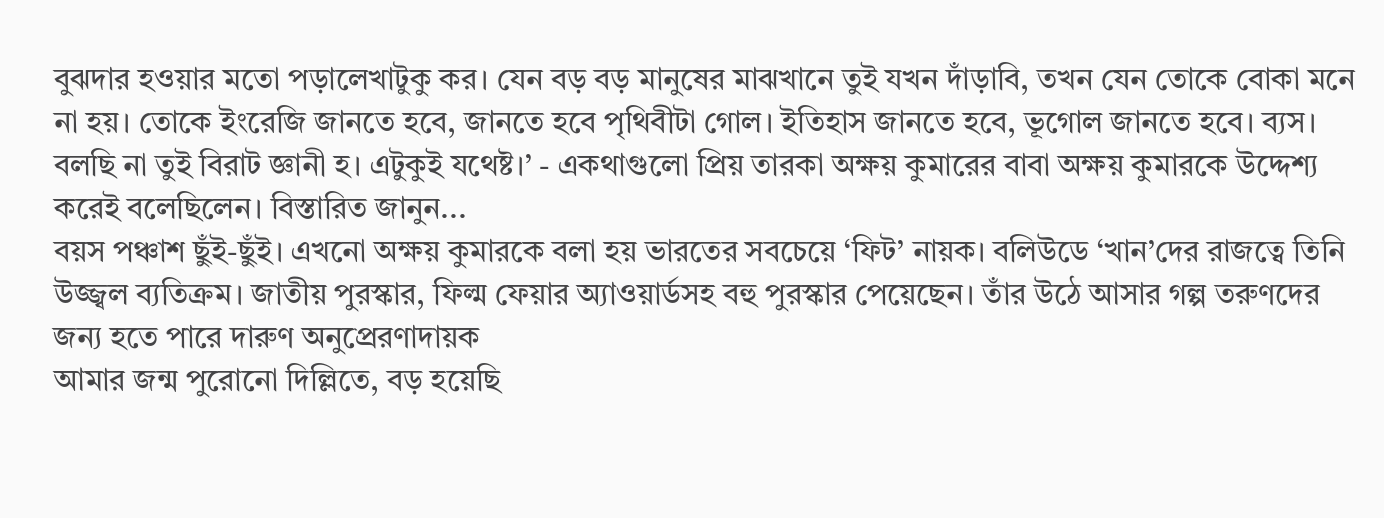বুঝদার হওয়ার মতো পড়ালেখাটুকু কর। যেন বড় বড় মানুষের মাঝখানে তুই যখন দাঁড়াবি, তখন যেন তোকে বোকা মনে না হয়। তোকে ইংরেজি জানতে হবে, জানতে হবে পৃথিবীটা গোল। ইতিহাস জানতে হবে, ভূগোল জানতে হবে। ব্যস। বলছি না তুই বিরাট জ্ঞানী হ। এটুকুই যথেষ্ট।’ - একথাগুলো প্রিয় তারকা অক্ষয় কুমারের বাবা অক্ষয় কুমারকে উদ্দেশ্য করেই বলেছিলেন। বিস্তারিত জানুন...
বয়স পঞ্চাশ ছুঁই-ছুঁই। এখনো অক্ষয় কুমারকে বলা হয় ভারতের সবচেয়ে ‘ফিট’ নায়ক। বলিউডে ‘খান’দের রাজত্বে তিনি উজ্জ্বল ব্যতিক্রম। জাতীয় পুরস্কার, ফিল্ম ফেয়ার অ্যাওয়ার্ডসহ বহু পুরস্কার পেয়েছেন। তাঁর উঠে আসার গল্প তরুণদের জন্য হতে পারে দারুণ অনুপ্রেরণাদায়ক
আমার জন্ম পুরোনো দিল্লিতে, বড় হয়েছি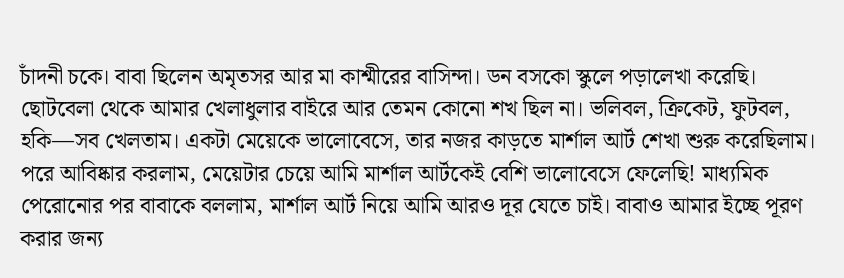চাঁদনী চকে। বাবা ছিলেন অমৃতসর আর মা কাশ্মীরের বাসিন্দা। ডন বসকো স্কুলে পড়ালেখা করেছি। ছোটবেলা থেকে আমার খেলাধুলার বাইরে আর তেমন কোনো শখ ছিল না। ভলিবল, ক্রিকেট, ফুটবল, হকি—সব খেলতাম। একটা মেয়েকে ভালোবেসে, তার নজর কাড়তে মার্শাল আর্ট শেখা শুরু করেছিলাম। পরে আবিষ্কার করলাম, মেয়েটার চেয়ে আমি মার্শাল আর্টকেই বেশি ভালোবেসে ফেলেছি! মাধ্যমিক পেরোনোর পর বাবাকে বললাম, মার্শাল আর্ট নিয়ে আমি আরও দূর যেতে চাই। বাবাও আমার ইচ্ছে পূরণ করার জন্য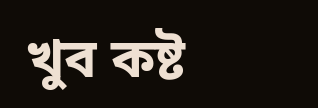খুব কষ্ট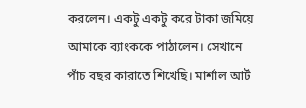করলেন। একটু একটু করে টাকা জমিয়ে আমাকে ব্যাংককে পাঠালেন। সেখানে পাঁচ বছর কারাতে শিখেছি। মার্শাল আর্ট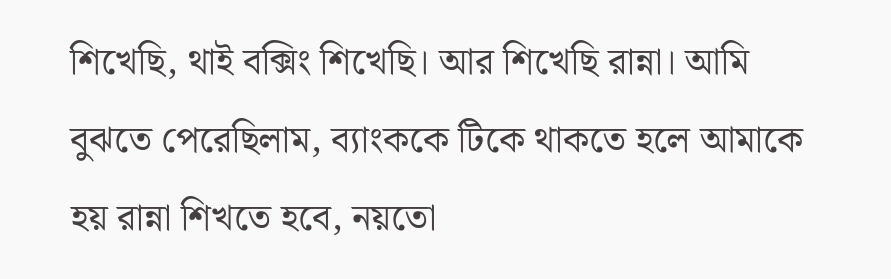শিখেছি, থাই বক্সিং শিখেছি। আর শিখেছি রান্না। আমি বুঝতে পেরেছিলাম, ব্যাংককে টিকে থাকতে হলে আমাকে হয় রান্না শিখতে হবে, নয়তো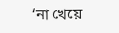‘না খেয়ে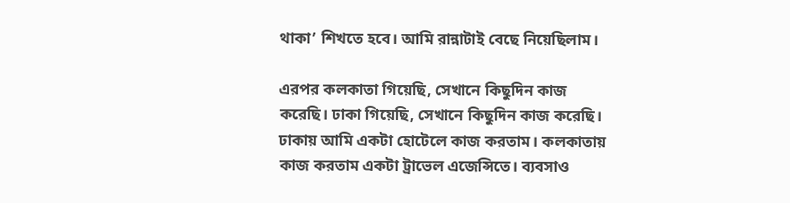থাকা’ শিখতে হবে। আমি রান্নাটাই বেছে নিয়েছিলাম।

এরপর কলকাতা গিয়েছি, সেখানে কিছুদিন কাজ করেছি। ঢাকা গিয়েছি, সেখানে কিছুদিন কাজ করেছি। ঢাকায় আমি একটা হোটেলে কাজ করতাম। কলকাতায় কাজ করতাম একটা ট্রাভেল এজেন্সিতে। ব্যবসাও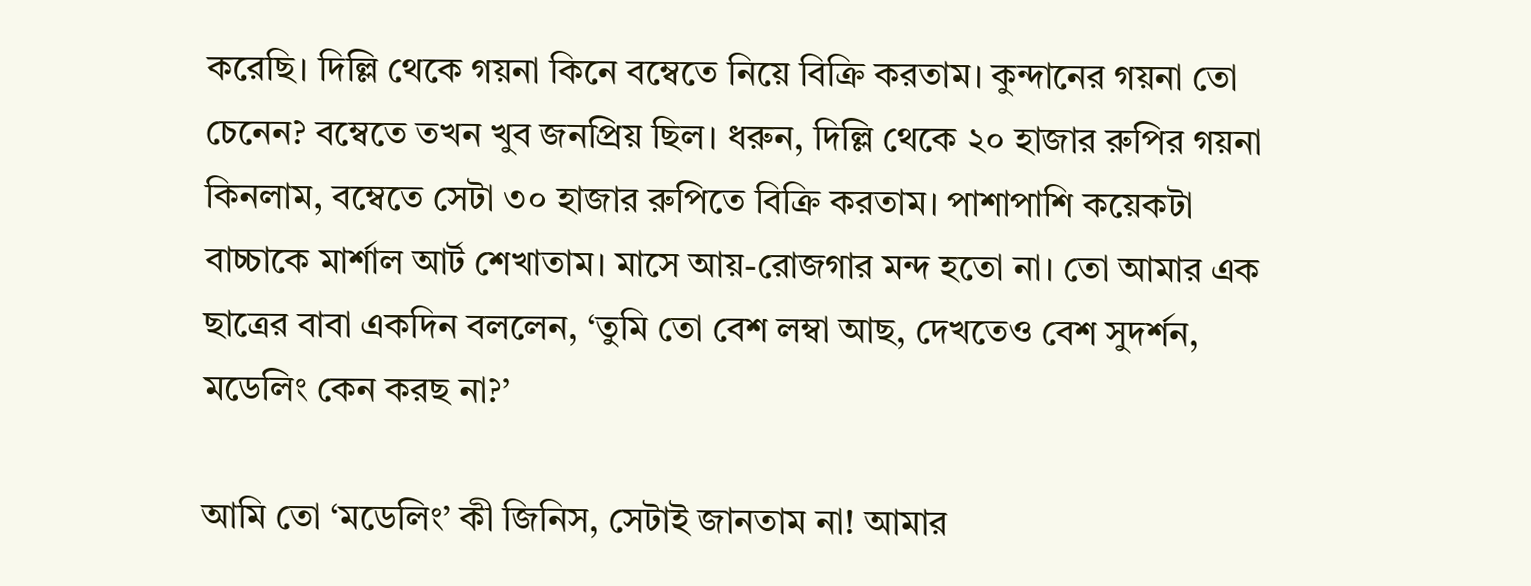করেছি। দিল্লি থেকে গয়না কিনে বম্বেতে নিয়ে বিক্রি করতাম। কুন্দানের গয়না তো চেনেন? বম্বেতে তখন খুব জনপ্রিয় ছিল। ধরুন, দিল্লি থেকে ২০ হাজার রুপির গয়না কিনলাম, বম্বেতে সেটা ৩০ হাজার রুপিতে বিক্রি করতাম। পাশাপাশি কয়েকটা বাচ্চাকে মার্শাল আর্ট শেখাতাম। মাসে আয়-রোজগার মন্দ হতো না। তো আমার এক ছাত্রের বাবা একদিন বললেন, ‘তুমি তো বেশ লম্বা আছ, দেখতেও বেশ সুদর্শন, মডেলিং কেন করছ না?’

আমি তো ‘মডেলিং’ কী জিনিস, সেটাই জানতাম না! আমার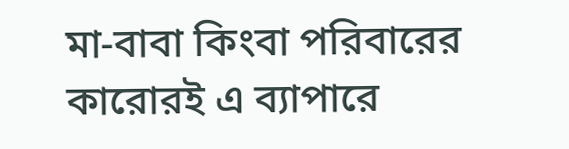মা-বাবা কিংবা পরিবারের কারোরই এ ব্যাপারে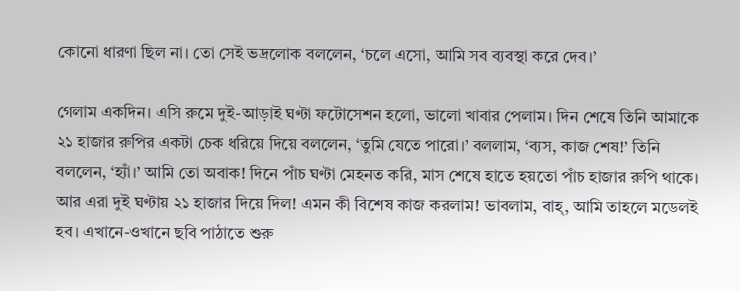কোনো ধারণা ছিল না। তো সেই ভদ্রলোক বললেন, ‘চলে এসো, আমি সব ব্যবস্থা করে দেব।’

গেলাম একদিন। এসি রুমে দুই-আড়াই ঘণ্টা ফটোসেশন হলো, ভালো খাবার পেলাম। দিন শেষে তিনি আমাকে ২১ হাজার রুপির একটা চেক ধরিয়ে দিয়ে বললেন, ‘তুমি যেতে পারো।’ বললাম, ‘ব্যস, কাজ শেষ!’ তিনি বললেন, ‘হ্যাঁ।’ আমি তো অবাক! দিনে পাঁচ ঘণ্টা মেহনত করি, মাস শেষে হাতে হয়তো পাঁচ হাজার রুপি থাকে। আর এরা দুই ঘণ্টায় ২১ হাজার দিয়ে দিল! এমন কী বিশেষ কাজ করলাম! ভাবলাম, বাহ্‌, আমি তাহলে মডেলই হব। এখানে-ওখানে ছবি পাঠাতে শুরু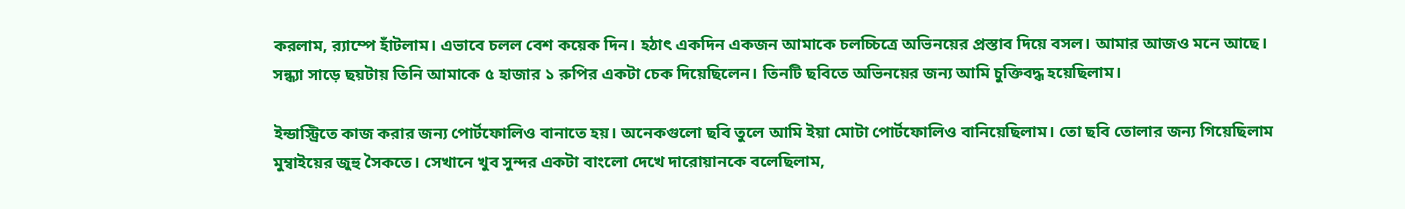করলাম, র‍্যাম্পে হাঁটলাম। এভাবে চলল বেশ কয়েক দিন। হঠাৎ একদিন একজন আমাকে চলচ্চিত্রে অভিনয়ের প্রস্তাব দিয়ে বসল। আমার আজও মনে আছে। সন্ধ্যা সাড়ে ছয়টায় তিনি আমাকে ৫ হাজার ১ রুপির একটা চেক দিয়েছিলেন। তিনটি ছবিতে অভিনয়ের জন্য আমি চুক্তিবদ্ধ হয়েছিলাম।

ইন্ডাস্ট্রিতে কাজ করার জন্য পোর্টফোলিও বানাতে হয়। অনেকগুলো ছবি তুলে আমি ইয়া মোটা পোর্টফোলিও বানিয়েছিলাম। তো ছবি তোলার জন্য গিয়েছিলাম মুম্বাইয়ের জুহু সৈকতে। সেখানে খুব সুন্দর একটা বাংলো দেখে দারোয়ানকে বলেছিলাম,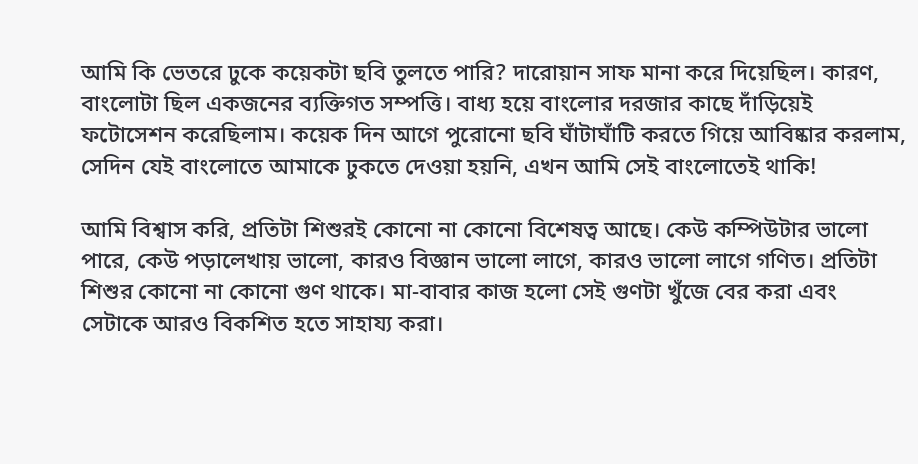আমি কি ভেতরে ঢুকে কয়েকটা ছবি তুলতে পারি? দারোয়ান সাফ মানা করে দিয়েছিল। কারণ, বাংলোটা ছিল একজনের ব্যক্তিগত সম্পত্তি। বাধ্য হয়ে বাংলোর দরজার কাছে দাঁড়িয়েই ফটোসেশন করেছিলাম। কয়েক দিন আগে পুরোনো ছবি ঘাঁটাঘাঁটি করতে গিয়ে আবিষ্কার করলাম, সেদিন যেই বাংলোতে আমাকে ঢুকতে দেওয়া হয়নি, এখন আমি সেই বাংলোতেই থাকি!

আমি বিশ্বাস করি, প্রতিটা শিশুরই কোনো না কোনো বিশেষত্ব আছে। কেউ কম্পিউটার ভালো পারে, কেউ পড়ালেখায় ভালো, কারও বিজ্ঞান ভালো লাগে, কারও ভালো লাগে গণিত। প্রতিটা শিশুর কোনো না কোনো গুণ থাকে। মা-বাবার কাজ হলো সেই গুণটা খুঁজে বের করা এবং সেটাকে আরও বিকশিত হতে সাহায্য করা।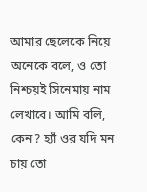আমার ছেলেকে নিয়ে অনেকে বলে, ও তো নিশ্চয়ই সিনেমায় নাম লেখাবে। আমি বলি, কেন? হ্যাঁ ওর যদি মন চায় তো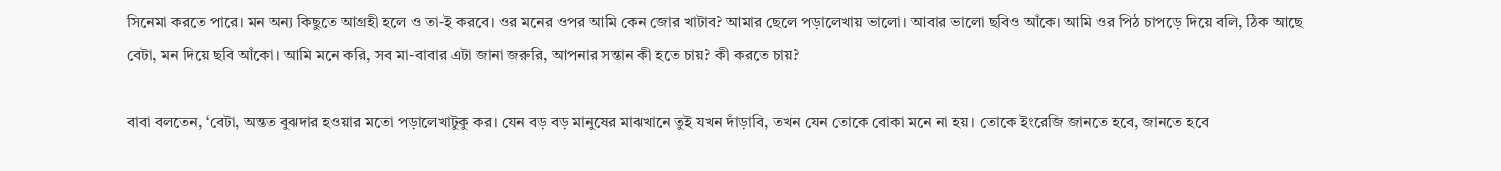সিনেমা করতে পারে। মন অন্য কিছুতে আগ্রহী হলে ও তা-ই করবে। ওর মনের ওপর আমি কেন জোর খাটাব? আমার ছেলে পড়ালেখায় ভালো। আবার ভালো ছবিও আঁকে। আমি ওর পিঠ চাপড়ে দিয়ে বলি, ঠিক আছে বেটা, মন দিয়ে ছবি আঁকো। আমি মনে করি, সব মা-বাবার এটা জানা জরুরি, আপনার সন্তান কী হতে চায়? কী করতে চায়?

বাবা বলতেন, ‘বেটা, অন্তত বুঝদার হওয়ার মতো পড়ালেখাটুকু কর। যেন বড় বড় মানুষের মাঝখানে তুই যখন দাঁড়াবি, তখন যেন তোকে বোকা মনে না হয়। তোকে ইংরেজি জানতে হবে, জানতে হবে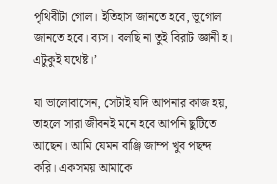পৃথিবীটা গোল। ইতিহাস জানতে হবে, ভূগোল জানতে হবে। ব্যস। বলছি না তুই বিরাট জ্ঞানী হ। এটুকুই যথেষ্ট।’

যা ভালোবাসেন, সেটাই যদি আপনার কাজ হয়, তাহলে সারা জীবনই মনে হবে আপনি ছুটিতে আছেন। আমি যেমন বাঞ্জি জাম্প খুব পছন্দ করি। একসময় আমাকে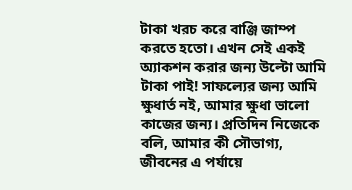টাকা খরচ করে বাঞ্জি জাম্প করতে হতো। এখন সেই একই অ্যাকশন করার জন্য উল্টো আমি টাকা পাই! সাফল্যের জন্য আমি ক্ষুধার্ত নই, আমার ক্ষুধা ভালো কাজের জন্য। প্রতিদিন নিজেকে বলি, আমার কী সৌভাগ্য, জীবনের এ পর্যায়ে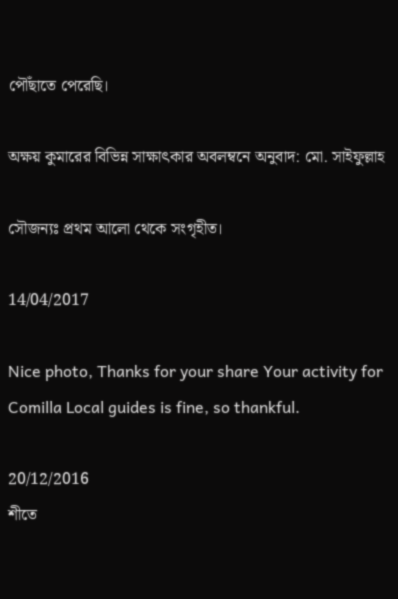পৌঁছাতে পেরেছি।

অক্ষয় কুমারের বিভিন্ন সাক্ষাৎকার অবলম্বনে অনুবাদ: মো. সাইফুল্লাহ

সৌজন্যঃ প্রথম আলো থেকে সংগৃহীত।

14/04/2017

Nice photo, Thanks for your share Your activity for Comilla Local guides is fine, so thankful.

20/12/2016
শীতে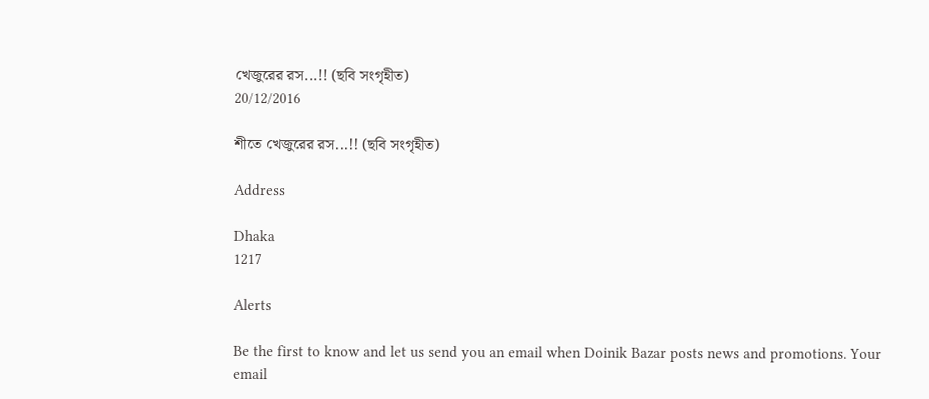খেজুরের রস...!! (ছবি সংগৃহীত)
20/12/2016

শীতে খেজুরের রস...!! (ছবি সংগৃহীত)

Address

Dhaka
1217

Alerts

Be the first to know and let us send you an email when Doinik Bazar posts news and promotions. Your email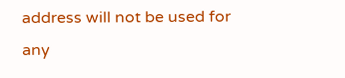address will not be used for any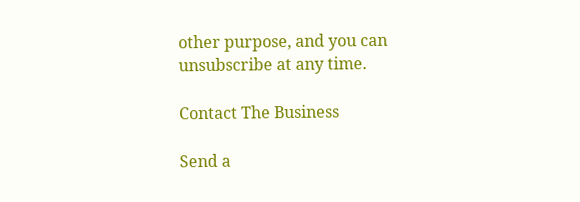other purpose, and you can unsubscribe at any time.

Contact The Business

Send a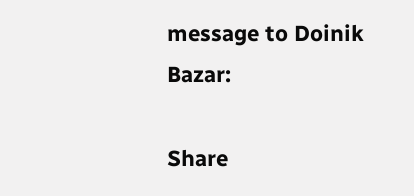message to Doinik Bazar:

Share